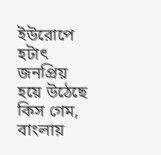ইউরোপে হটাৎ জনপ্রিয় হয়ে উঠেছে কিস গেম, বাংলায়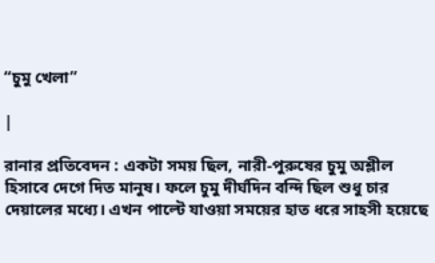“চুমু খেলা”

|

রানার প্রতিবেদন : একটা সময় ছিল, নারী-পুরুষের চুমু অশ্লীল হিসাবে দেগে দিত মানুষ। ফলে চুমু দীর্ঘদিন বন্দি ছিল শুধু চার দেয়ালের মধ্যে। এখন পাল্টে যাওয়া সময়ের হাত ধরে সাহসী হয়েছে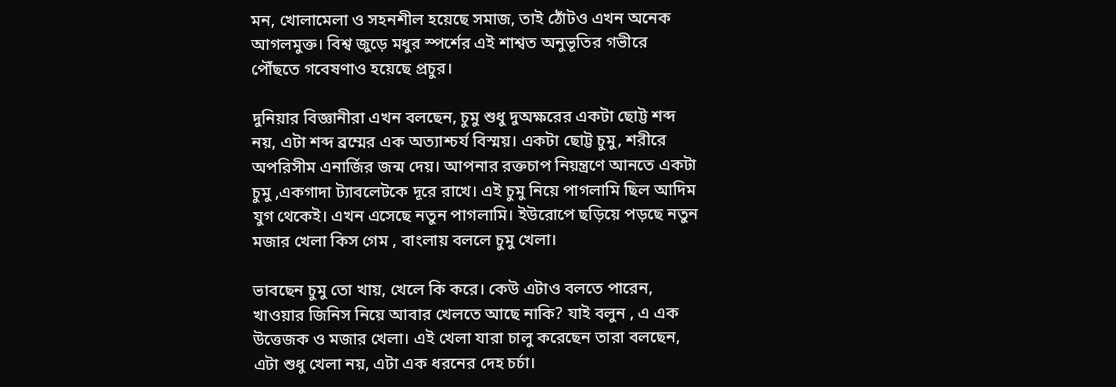মন, খোলামেলা ও সহনশীল হয়েছে সমাজ, তাই ঠোঁটও এখন অনেক আগলমুক্ত। বিশ্ব জুড়ে মধুর স্পর্শের এই শাশ্বত অনুভূতির গভীরে পৌঁছতে গবেষণাও হয়েছে প্রচুর।

দুনিয়ার বিজ্ঞানীরা এখন বলছেন, চুমু শুধু দুঅক্ষরের একটা ছোট্ট শব্দ নয়, এটা শব্দ ব্রম্মের এক অত্যাশ্চর্য বিস্ময়। একটা ছোট্ট চুমু, শরীরে অপরিসীম এনার্জির জন্ম দেয়। আপনার রক্তচাপ নিয়ন্ত্রণে আনতে একটা চুমু ,একগাদা ট্যাবলেটকে দূরে রাখে। এই চুমু নিয়ে পাগলামি ছিল আদিম যুগ থেকেই। এখন এসেছে নতুন পাগলামি। ইউরোপে ছড়িয়ে পড়ছে নতুন মজার খেলা কিস গেম , বাংলায় বললে চুমু খেলা।

ভাবছেন চুমু তো খায়, খেলে কি করে। কেউ এটাও বলতে পারেন, খাওয়ার জিনিস নিয়ে আবার খেলতে আছে নাকি? যাই বলুন , এ এক উত্তেজক ও মজার খেলা। এই খেলা যারা চালু করেছেন তারা বলছেন, এটা শুধু খেলা নয়, এটা এক ধরনের দেহ চর্চা।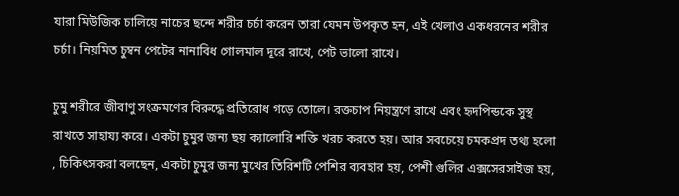যারা মিউজিক চালিয়ে নাচের ছন্দে শরীর চর্চা করেন তারা যেমন উপকৃত হন, এই খেলাও একধরনের শরীর চর্চা। নিয়মিত চুম্বন পেটের নানাবিধ গোলমাল দূরে রাখে, পেট ভালো রাখে।

চুমু শরীরে জীবাণু সংক্রমণের বিরুদ্ধে প্রতিরোধ গড়ে তোলে। রক্তচাপ নিয়ন্ত্রণে রাখে এবং হৃদপিন্ডকে সুস্থ রাখতে সাহায্য করে। একটা চুমুর জন্য ছয় ক্যালোরি শক্তি খরচ করতে হয়। আর সবচেয়ে চমকপ্রদ তথ্য হলো , চিকিৎসকরা বলছেন, একটা চুমুর জন্য মুখের তিরিশটি পেশির ব্যবহার হয়, পেশী গুলির এক্সসেরসাইজ হয়,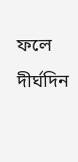ফলে দীর্ঘদিন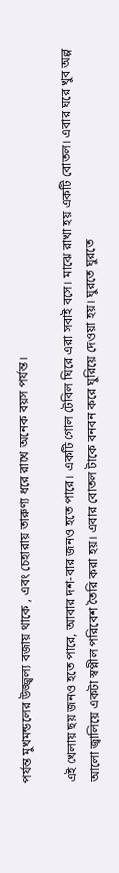পর্যন্ত মুখমন্ডলের উজ্জ্বল্য বজায় থাকে , এবং চেহারায় তারুণ্য ধরে রাখে অনেক বয়স পর্যন্ত।

এই খেলায় ছয় জনও হতে পারে, আবার দশ-বার জনও হতে পারে। একটি গোল টেবিল ঘিরে এরা সবাই বসে। মাঝে রাখা হয় একটি বোতল। এবার ঘরে খুব অল্প আলো জ্বালিয়ে একটা স্বপ্নীল পরিবেশ তৈরি করা হয়। এবার বোতল টাকে বনবন করে ঘুরিয়ে দেওয়া হয়। ঘুরতে ঘুরতে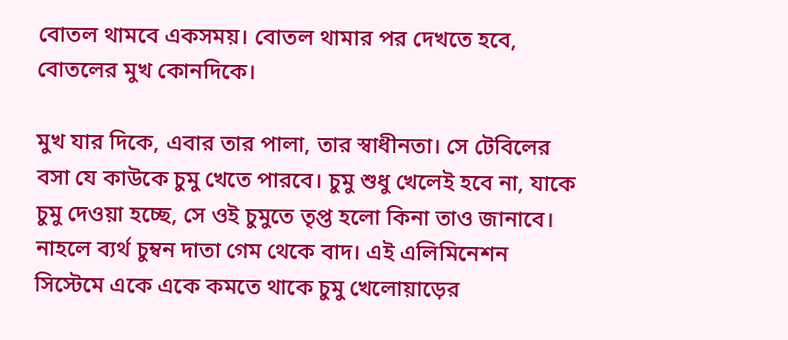বোতল থামবে একসময়। বোতল থামার পর দেখতে হবে, বোতলের মুখ কোনদিকে।

মুখ যার দিকে, এবার তার পালা, তার স্বাধীনতা। সে টেবিলের বসা যে কাউকে চুমু খেতে পারবে। চুমু শুধু খেলেই হবে না, যাকে চুমু দেওয়া হচ্ছে, সে ওই চুমুতে তৃপ্ত হলো কিনা তাও জানাবে। নাহলে ব্যর্থ চুম্বন দাতা গেম থেকে বাদ। এই এলিমিনেশন সিস্টেমে একে একে কমতে থাকে চুমু খেলোয়াড়ের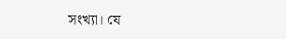সংখ্যা। যে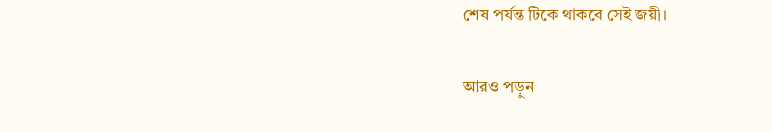শেষ পর্যন্ত টিকে থাকবে সেই জয়ী।

আরও পড়ুন